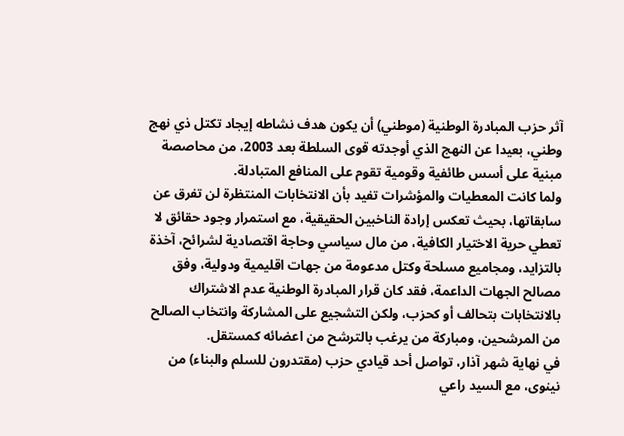آثر حزب المبادرة الوطنية (موطني) أن يكون هدف نشاطه إيجاد تكتل ذي نهج وطني، بعيدا عن النهج الذي أوجدته قوى السلطة بعد 2003، من محاصصة مبنية على أسس طائفية وقومية تقوم على المنافع المتبادلة.
ولما كانت المعطيات والمؤشرات تفيد بأن الانتخابات المنتظرة لن تفرق عن سابقاتها، بحيث تعكس إرادة الناخبين الحقيقية، مع استمرار وجود حقائق لا تعطي حرية الاختيار الكافية، من مال سياسي وحاجة اقتصادية لشرائح، آخذة بالتزايد، ومجاميع مسلحة وكتل مدعومة من جهات اقليمية ودولية، وفق مصالح الجهات الداعمة، فقد كان قرار المبادرة الوطنية عدم الاشتراك بالانتخابات بتحالف أو كحزب، ولكن التشجيع على المشاركة وانتخاب الصالح من المرشحين، ومباركة من يرغب بالترشح من اعضائه كمستقل.
في نهاية شهر آذار، تواصل أحد قيادي حزب (مقتدرون للسلم والبناء) من نينوى، مع السيد راعي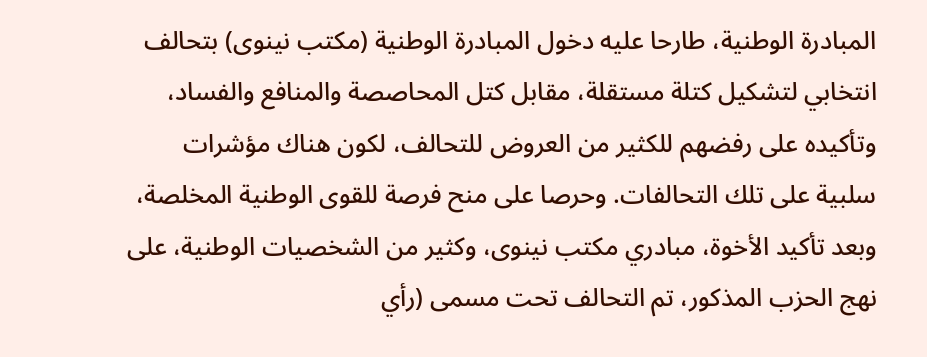المبادرة الوطنية، طارحا عليه دخول المبادرة الوطنية (مكتب نينوى) بتحالف انتخابي لتشكيل كتلة مستقلة، مقابل كتل المحاصصة والمنافع والفساد، وتأكيده على رفضهم للكثير من العروض للتحالف، لكون هناك مؤشرات سلبية على تلك التحالفات. وحرصا على منح فرصة للقوى الوطنية المخلصة، وبعد تأكيد الأخوة، مبادري مكتب نينوى، وكثير من الشخصيات الوطنية، على نهج الحزب المذكور، تم التحالف تحت مسمى (رأي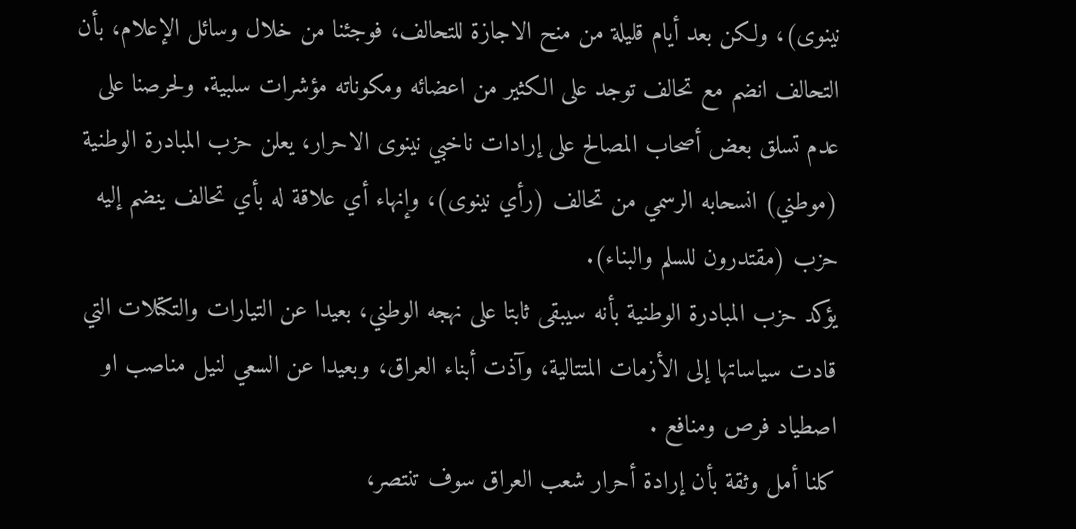نينوى)، ولكن بعد أيام قليلة من منح الاجازة للتحالف، فوجئنا من خلال وسائل الإعلام، بأن التحالف انضم مع تحالف توجد على الكثير من اعضائه ومكوناته مؤشرات سلبية. ولحرصنا على عدم تسلق بعض أصحاب المصالح على إرادات ناخبي نينوى الاحرار، يعلن حزب المبادرة الوطنية (موطني) انسحابه الرسمي من تحالف (رأي نينوى)، وإنهاء أي علاقة له بأي تحالف ينضم إليه حزب (مقتدرون للسلم والبناء).
يؤكد حزب المبادرة الوطنية بأنه سيبقى ثابتا على نهجه الوطني، بعيدا عن التيارات والتكتلات التي قادت سياساتها إلى الأزمات المتتالية، وآذت أبناء العراق، وبعيدا عن السعي لنيل مناصب او اصطياد فرص ومنافع .
كلنا أمل وثقة بأن إرادة أحرار شعب العراق سوف تنتصر،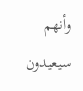وأنهم سيعيدون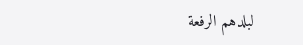لبلدهم الرفعة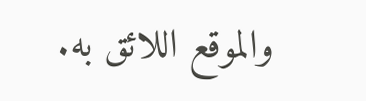والموقع اللائق به.